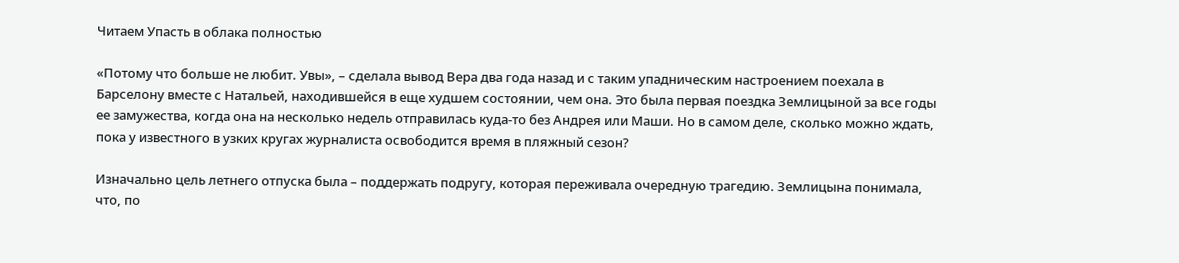Читаем Упасть в облака полностью

«Потому что больше не любит. Увы», – сделала вывод Вера два года назад и с таким упадническим настроением поехала в Барселону вместе с Натальей, находившейся в еще худшем состоянии, чем она. Это была первая поездка Землицыной за все годы ее замужества, когда она на несколько недель отправилась куда-то без Андрея или Маши. Но в самом деле, сколько можно ждать, пока у известного в узких кругах журналиста освободится время в пляжный сезон?

Изначально цель летнего отпуска была – поддержать подругу, которая переживала очередную трагедию. Землицына понимала, что, по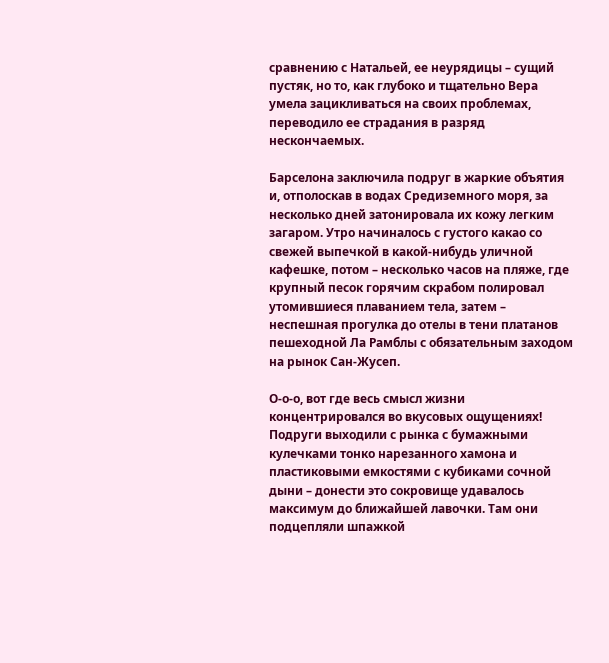сравнению с Натальей, ее неурядицы – сущий пустяк, но то, как глубоко и тщательно Вера умела зацикливаться на своих проблемах, переводило ее страдания в разряд нескончаемых.

Барселона заключила подруг в жаркие объятия и, отполоскав в водах Средиземного моря, за несколько дней затонировала их кожу легким загаром. Утро начиналось с густого какао со свежей выпечкой в какой-нибудь уличной кафешке, потом – несколько часов на пляже, где крупный песок горячим скрабом полировал утомившиеся плаванием тела, затем – неспешная прогулка до отелы в тени платанов пешеходной Ла Рамблы с обязательным заходом на рынок Сан-Жусеп.

О-о-о, вот где весь смысл жизни концентрировался во вкусовых ощущениях! Подруги выходили с рынка с бумажными кулечками тонко нарезанного хамона и пластиковыми емкостями с кубиками сочной дыни – донести это сокровище удавалось максимум до ближайшей лавочки. Там они подцепляли шпажкой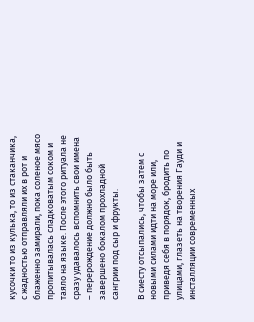кусочки то из кулька, то из стаканчика, с жадностью отправляли их в рот и блаженно замирали, пока соленое мясо пропитывалась сладковатым соком и таяло на языке. После этого ритуала не сразу удавалось вспомнить свои имена – перерождение должно было быть завершено бокалом прохладной сангрии под сыр и фрукты.

В сиесту отсыпались, чтобы затем с новыми силами идти на море или, приведя себя в порядок, бродить по улицами, глазеть на творения Гауди и инсталляции современных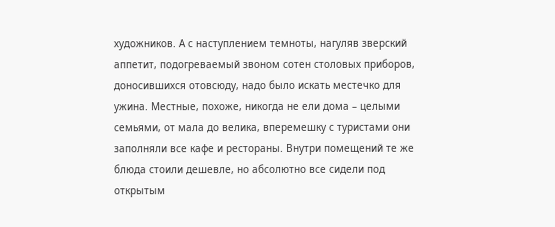художников. А с наступлением темноты, нагуляв зверский аппетит, подогреваемый звоном сотен столовых приборов, доносившихся отовсюду, надо было искать местечко для ужина. Местные, похоже, никогда не ели дома – целыми семьями, от мала до велика, вперемешку с туристами они заполняли все кафе и рестораны. Внутри помещений те же блюда стоили дешевле, но абсолютно все сидели под открытым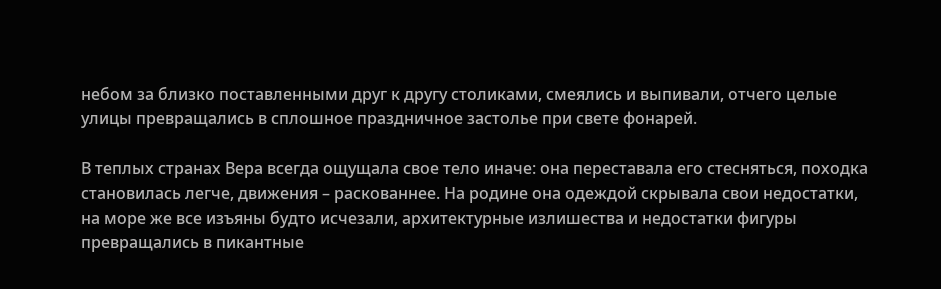небом за близко поставленными друг к другу столиками, смеялись и выпивали, отчего целые улицы превращались в сплошное праздничное застолье при свете фонарей.

В теплых странах Вера всегда ощущала свое тело иначе: она переставала его стесняться, походка становилась легче, движения – раскованнее. На родине она одеждой скрывала свои недостатки, на море же все изъяны будто исчезали, архитектурные излишества и недостатки фигуры превращались в пикантные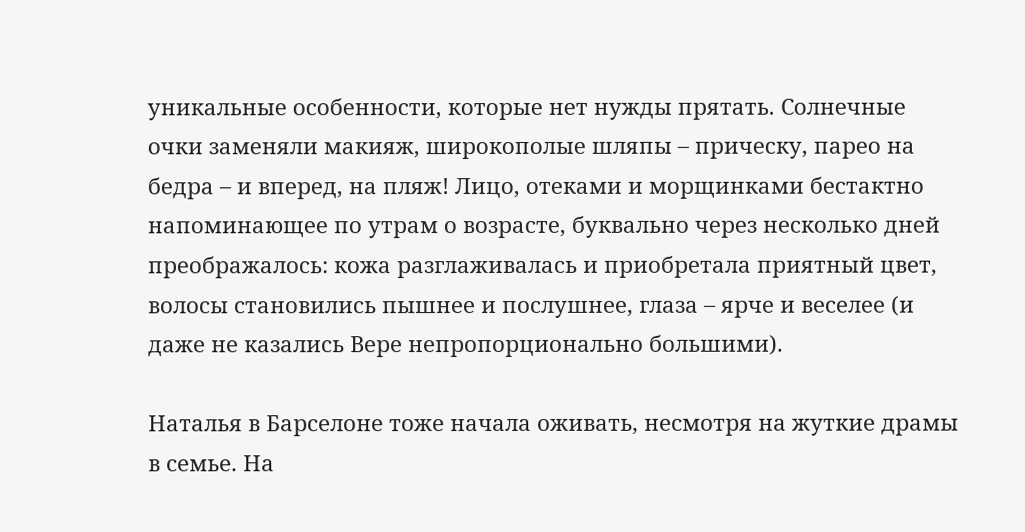уникальные особенности, которые нет нужды прятать. Солнечные очки заменяли макияж, широкополые шляпы – прическу, парео на бедра – и вперед, на пляж! Лицо, отеками и морщинками бестактно напоминающее по утрам о возрасте, буквально через несколько дней преображалось: кожа разглаживалась и приобретала приятный цвет, волосы становились пышнее и послушнее, глаза – ярче и веселее (и даже не казались Вере непропорционально большими).

Наталья в Барселоне тоже начала оживать, несмотря на жуткие драмы в семье. На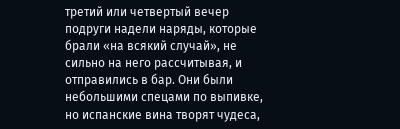третий или четвертый вечер подруги надели наряды, которые брали «на всякий случай», не сильно на него рассчитывая, и отправились в бар. Они были небольшими спецами по выпивке, но испанские вина творят чудеса,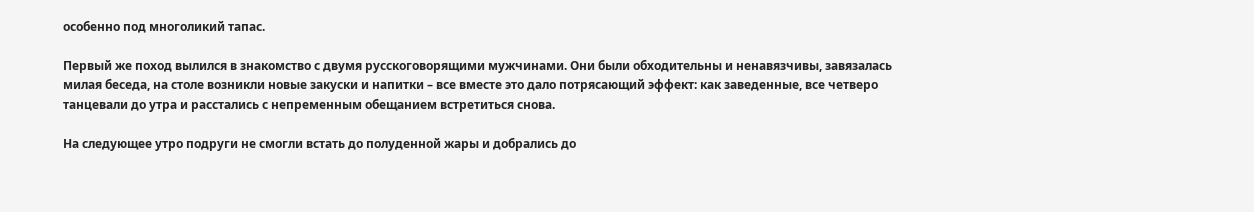особенно под многоликий тапас.

Первый же поход вылился в знакомство с двумя русскоговорящими мужчинами. Они были обходительны и ненавязчивы, завязалась милая беседа, на столе возникли новые закуски и напитки – все вместе это дало потрясающий эффект: как заведенные, все четверо танцевали до утра и расстались с непременным обещанием встретиться снова.

На следующее утро подруги не смогли встать до полуденной жары и добрались до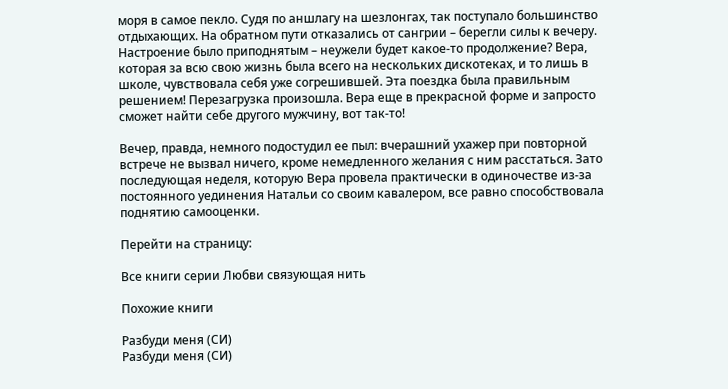моря в самое пекло. Судя по аншлагу на шезлонгах, так поступало большинство отдыхающих. На обратном пути отказались от сангрии – берегли силы к вечеру. Настроение было приподнятым – неужели будет какое-то продолжение? Вера, которая за всю свою жизнь была всего на нескольких дискотеках, и то лишь в школе, чувствовала себя уже согрешившей. Эта поездка была правильным решением! Перезагрузка произошла. Вера еще в прекрасной форме и запросто сможет найти себе другого мужчину, вот так-то!

Вечер, правда, немного подостудил ее пыл: вчерашний ухажер при повторной встрече не вызвал ничего, кроме немедленного желания с ним расстаться. Зато последующая неделя, которую Вера провела практически в одиночестве из-за постоянного уединения Натальи со своим кавалером, все равно способствовала поднятию самооценки.

Перейти на страницу:

Все книги серии Любви связующая нить

Похожие книги

Разбуди меня (СИ)
Разбуди меня (СИ)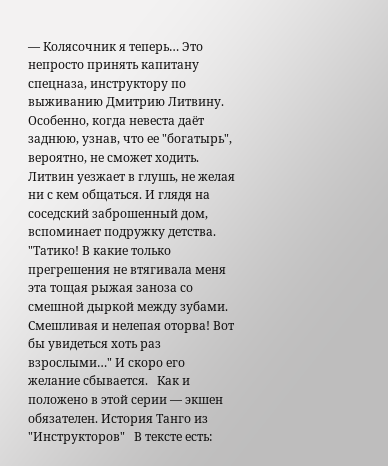— Колясочник я теперь… Это непросто принять капитану спецназа, инструктору по выживанию Дмитрию Литвину. Особенно, когда невеста даёт заднюю, узнав, что ее "богатырь", вероятно, не сможет ходить. Литвин уезжает в глушь, не желая ни с кем общаться. И глядя на соседский заброшенный дом, вспоминает подружку детства. "Татико! В какие только прегрешения не втягивала меня эта тощая рыжая заноза со смешной дыркой между зубами. Смешливая и нелепая оторва! Вот бы увидеться хоть раз взрослыми…" И скоро его желание сбывается.   Как и положено в этой серии — экшен обязателен. История Танго из "Инструкторов"   В тексте есть: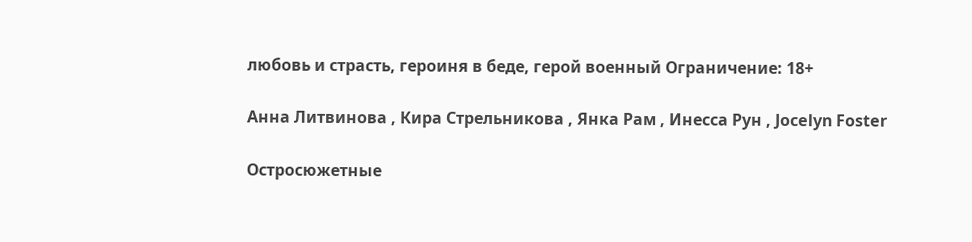любовь и страсть, героиня в беде, герой военный Ограничение: 18+

Анна Литвинова , Кира Стрельникова , Янка Рам , Инесса Рун , Jocelyn Foster

Остросюжетные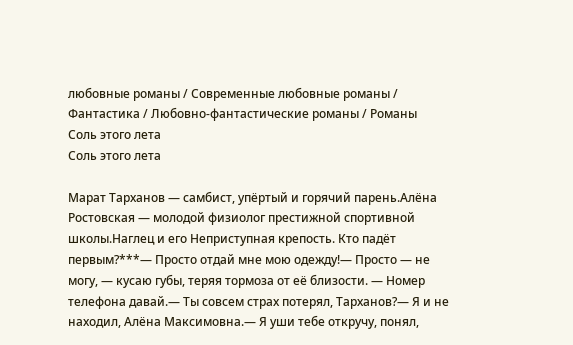любовные романы / Современные любовные романы / Фантастика / Любовно-фантастические романы / Романы
Соль этого лета
Соль этого лета

Марат Тарханов — самбист, упёртый и горячий парень.Алёна Ростовская — молодой физиолог престижной спортивной школы.Наглец и его Неприступная крепость. Кто падёт первым?***— Просто отдай мне мою одежду!— Просто — не могу, — кусаю губы, теряя тормоза от еë близости. — Номер телефона давай.— Ты совсем страх потерял, Тарханов?— Я и не находил, Алёна Максимовна.— Я уши тебе откручу, понял,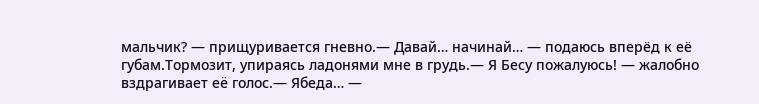мальчик? — прищуривается гневно.— Давай… начинай… — подаюсь вперёд к её губам.Тормозит, упираясь ладонями мне в грудь.— Я Бесу пожалуюсь! — жалобно вздрагивает еë голос.— Ябеда… —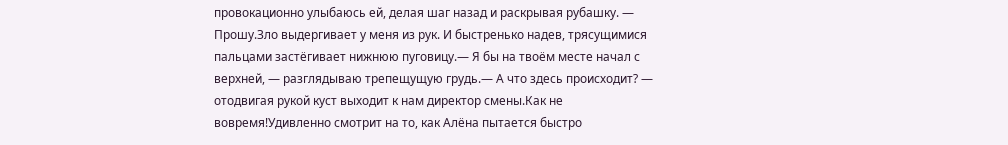провокационно улыбаюсь ей, делая шаг назад и раскрывая рубашку. — Прошу.Зло выдергивает у меня из рук. И быстренько надев, трясущимися пальцами застёгивает нижнюю пуговицу.— Я бы на твоём месте начал с верхней, — разглядываю трепещущую грудь.— А что здесь происходит? — отодвигая рукой куст выходит к нам директор смены.Как не вовремя!Удивленно смотрит на то, как Алёна пытается быстро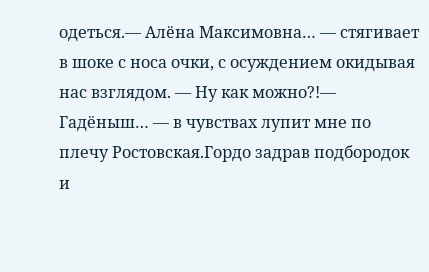одеться.— Алëна Максимовна… — стягивает в шоке с носа очки, с осуждением окидывая нас взглядом. — Ну как можно?!— Гадёныш… — в чувствах лупит мне по плечу Ростовская.Гордо задрав подбородок и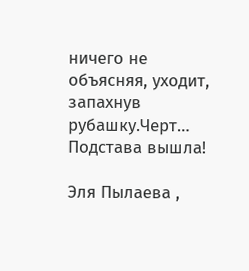ничего не объясняя, уходит, запахнув рубашку.Черт… Подстава вышла!

Эля Пылаева ,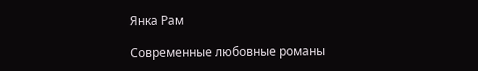Янка Рам

Современные любовные романы